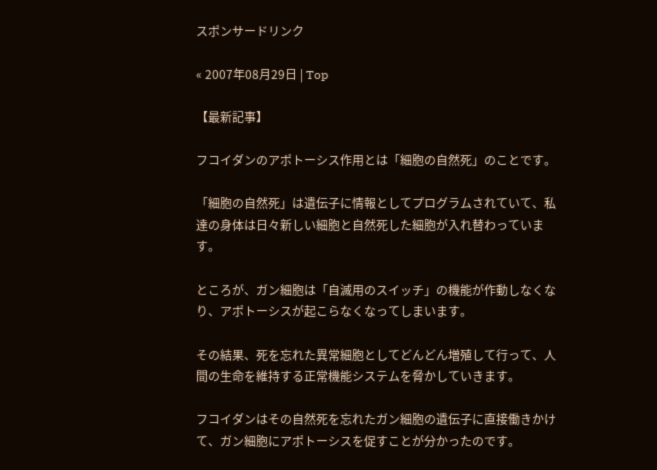スポンサードリンク

« 2007年08月29日 | Top

【最新記事】

フコイダンのアポトーシス作用とは「細胞の自然死」のことです。

「細胞の自然死」は遺伝子に情報としてプログラムされていて、私達の身体は日々新しい細胞と自然死した細胞が入れ替わっています。

ところが、ガン細胞は「自滅用のスイッチ」の機能が作動しなくなり、アポトーシスが起こらなくなってしまいます。

その結果、死を忘れた異常細胞としてどんどん増殖して行って、人間の生命を維持する正常機能システムを脅かしていきます。

フコイダンはその自然死を忘れたガン細胞の遺伝子に直接働きかけて、ガン細胞にアポトーシスを促すことが分かったのです。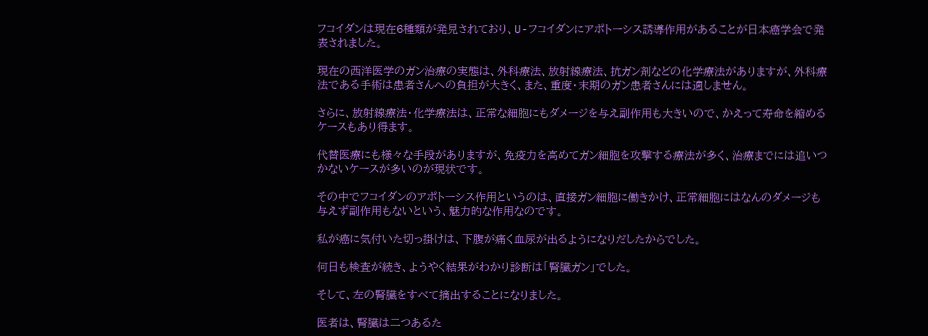フコイダンは現在6種類が発見されており、U-フコイダンにアポトーシス誘導作用があることが日本癌学会で発表されました。

現在の西洋医学のガン治療の実態は、外科療法、放射線療法、抗ガン剤などの化学療法がありますが、外科療法である手術は患者さんへの負担が大きく、また、重度・末期のガン患者さんには適しません。

さらに、放射線療法・化学療法は、正常な細胞にもダメージを与え副作用も大きいので、かえって寿命を縮めるケースもあり得ます。

代替医療にも様々な手段がありますが、免疫力を高めてガン細胞を攻撃する療法が多く、治療までには追いつかないケースが多いのが現状です。

その中でフコイダンのアポトーシス作用というのは、直接ガン細胞に働きかけ、正常細胞にはなんのダメージも与えず副作用もないという、魅力的な作用なのです。

私が癌に気付いた切っ掛けは、下腹が痛く血尿が出るようになりだしたからでした。

何日も検査が続き、ようやく結果がわかり診断は「腎臓ガン」でした。

そして、左の腎臓をすべて摘出することになりました。

医者は、腎臓は二つあるた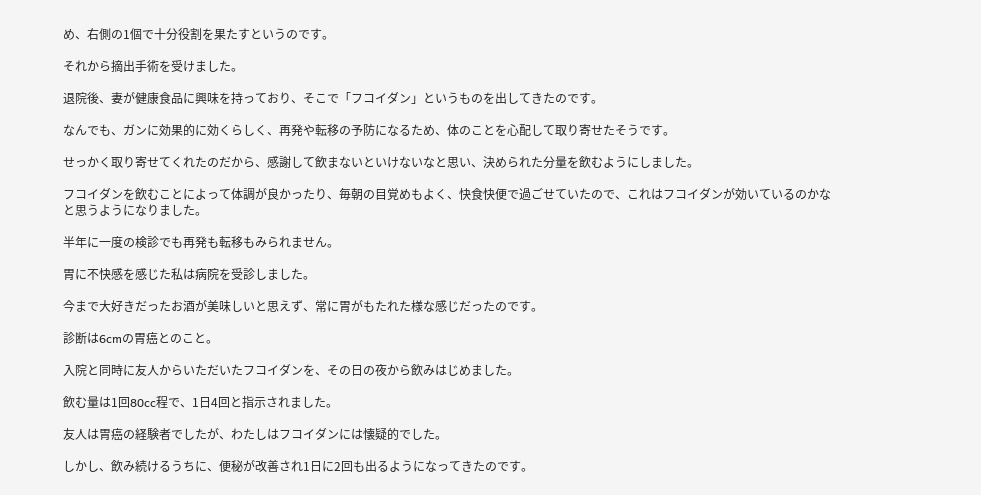め、右側の1個で十分役割を果たすというのです。

それから摘出手術を受けました。

退院後、妻が健康食品に興味を持っており、そこで「フコイダン」というものを出してきたのです。

なんでも、ガンに効果的に効くらしく、再発や転移の予防になるため、体のことを心配して取り寄せたそうです。

せっかく取り寄せてくれたのだから、感謝して飲まないといけないなと思い、決められた分量を飲むようにしました。

フコイダンを飲むことによって体調が良かったり、毎朝の目覚めもよく、快食快便で過ごせていたので、これはフコイダンが効いているのかなと思うようになりました。

半年に一度の検診でも再発も転移もみられません。

胃に不快感を感じた私は病院を受診しました。

今まで大好きだったお酒が美味しいと思えず、常に胃がもたれた様な感じだったのです。

診断は6cmの胃癌とのこと。

入院と同時に友人からいただいたフコイダンを、その日の夜から飲みはじめました。

飲む量は1回80cc程で、1日4回と指示されました。

友人は胃癌の経験者でしたが、わたしはフコイダンには懐疑的でした。

しかし、飲み続けるうちに、便秘が改善され1日に2回も出るようになってきたのです。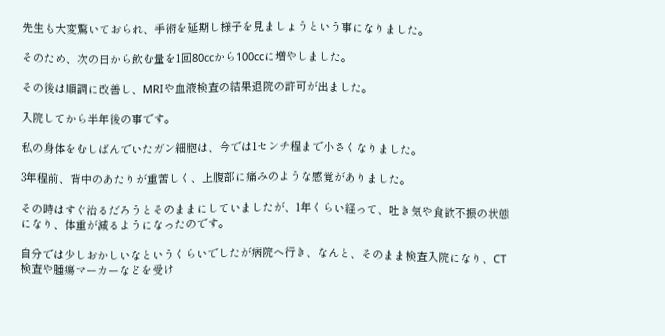先生も大変驚いておられ、手術を延期し様子を見ましょうという事になりました。

そのため、次の日から飲む量を1回80ccから100ccに増やしました。

その後は順調に改善し、MRIや血液検査の結果退院の許可が出ました。

入院してから半年後の事です。

私の身体をむしばんでいたガン細胞は、今では1センチ程まで小さくなりました。

3年程前、背中のあたりが重苦しく、上腹部に痛みのような感覚がありました。

その時はすぐ治るだろうとそのままにしていましたが、1年くらい経って、吐き気や食欲不振の状態になり、体重が減るようになったのです。

自分では少しおかしいなというくらいでしたが病院へ行き、なんと、そのまま検査入院になり、CT検査や腫瘍マーカーなどを受け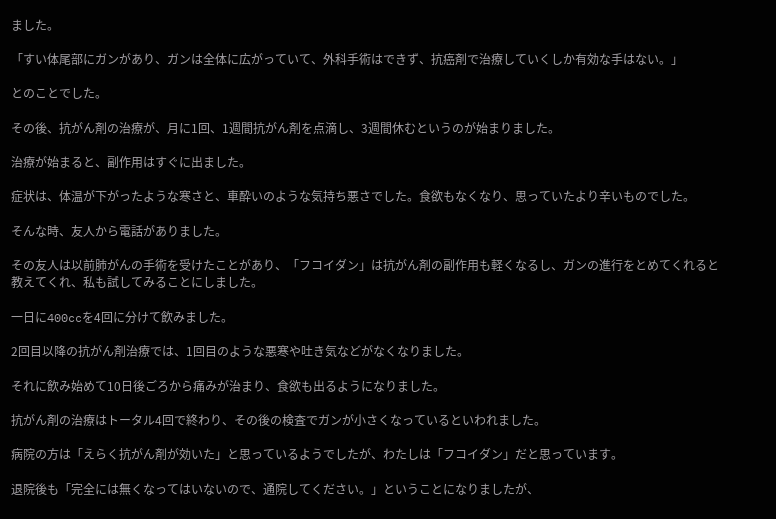ました。

「すい体尾部にガンがあり、ガンは全体に広がっていて、外科手術はできず、抗癌剤で治療していくしか有効な手はない。」

とのことでした。

その後、抗がん剤の治療が、月に1回、1週間抗がん剤を点滴し、3週間休むというのが始まりました。

治療が始まると、副作用はすぐに出ました。

症状は、体温が下がったような寒さと、車酔いのような気持ち悪さでした。食欲もなくなり、思っていたより辛いものでした。

そんな時、友人から電話がありました。

その友人は以前肺がんの手術を受けたことがあり、「フコイダン」は抗がん剤の副作用も軽くなるし、ガンの進行をとめてくれると教えてくれ、私も試してみることにしました。

一日に400ccを4回に分けて飲みました。

2回目以降の抗がん剤治療では、1回目のような悪寒や吐き気などがなくなりました。

それに飲み始めて10日後ごろから痛みが治まり、食欲も出るようになりました。

抗がん剤の治療はトータル4回で終わり、その後の検査でガンが小さくなっているといわれました。

病院の方は「えらく抗がん剤が効いた」と思っているようでしたが、わたしは「フコイダン」だと思っています。

退院後も「完全には無くなってはいないので、通院してください。」ということになりましたが、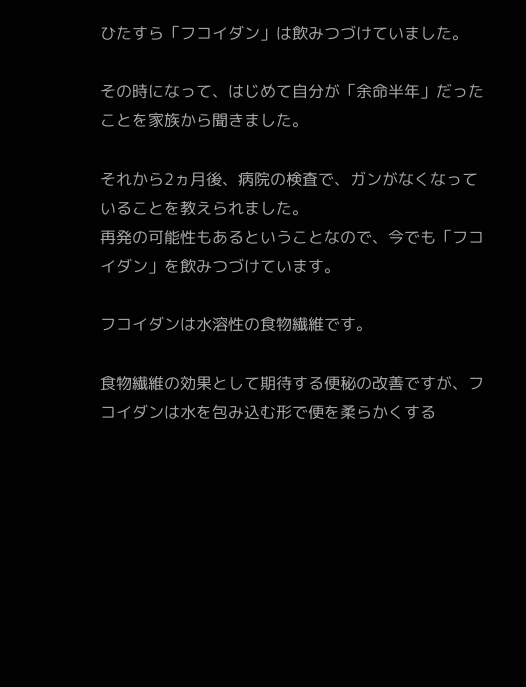ひたすら「フコイダン」は飲みつづけていました。

その時になって、はじめて自分が「余命半年」だったことを家族から聞きました。

それから2ヵ月後、病院の検査で、ガンがなくなっていることを教えられました。
再発の可能性もあるということなので、今でも「フコイダン」を飲みつづけています。

フコイダンは水溶性の食物繊維です。

食物繊維の効果として期待する便秘の改善ですが、フコイダンは水を包み込む形で便を柔らかくする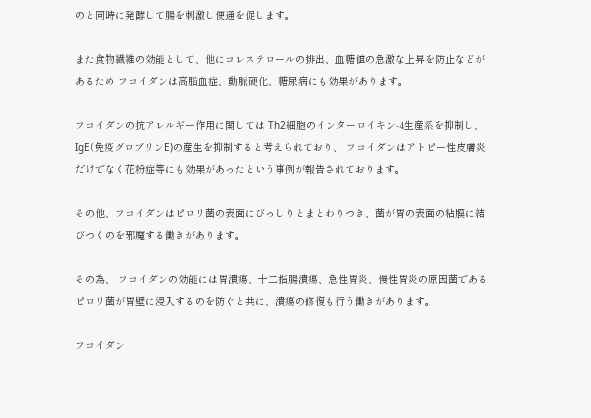のと同時に発酵して腸を刺激し便通を促します。

また食物繊維の効能として、他にコレステロールの排出、血糖値の急激な上昇を防止などがあるため フコイダンは高脂血症、動脈硬化、糖尿病にも効果があります。

フコイダンの抗アレルギー作用に関しては Th2細胞のインターロイキン-4生産系を抑制し、IgE(免疫グロブリンE)の産生を抑制すると考えられており、 フコイダンはアトピー性皮膚炎だけでなく花粉症等にも効果があったという事例が報告されております。

その他、フコイダンはピロリ菌の表面にびっしりとまとわりつき、菌が胃の表面の粘膜に結びつくのを邪魔する働きがあります。

その為、 フコイダンの効能には胃潰瘍、十二指腸潰瘍、急性胃炎、慢性胃炎の原因菌であるピロリ菌が胃壁に浸入するのを防ぐと共に、潰瘍の修復も行う働きがあります。

フコイダン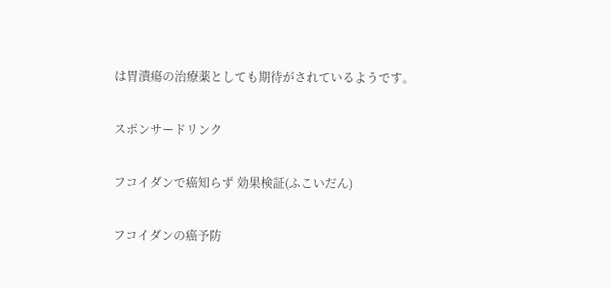は胃潰瘍の治療薬としても期待がされているようです。

スポンサードリンク

フコイダンで癌知らず 効果検証(ふこいだん)

フコイダンの癌予防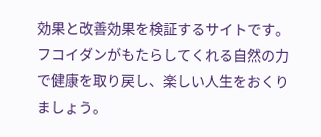効果と改善効果を検証するサイトです。フコイダンがもたらしてくれる自然の力で健康を取り戻し、楽しい人生をおくりましょう。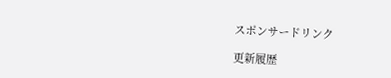スポンサードリンク

更新履歴